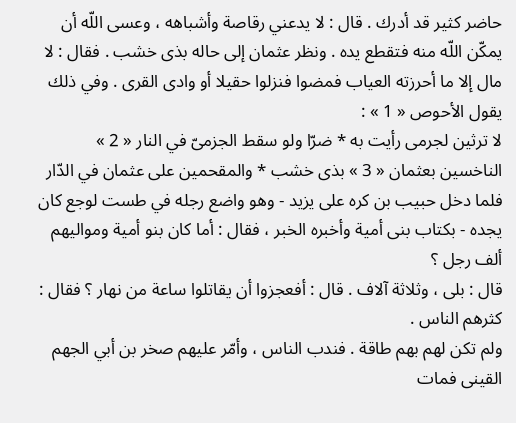حاضر كثير قد أدرك . قال : لا يدعني رقاصة وأشباهه ، وعسى اللّه أن يمكّن اللّه منه فتقطع يده . ونظر عثمان إلى حاله بذى خشب . فقال : لا مال إلا ما أحرزته العياب فمضوا فنزلوا حقيلا أو وادى القرى . وفي ذلك يقول الأحوص « 1 » :
لا ترثين لجرمى رأيت به * ضرّا ولو سقط الجزمىّ في النار « 2 »
الناخسين بعثمان « 3 » بذى خشب * والمقحمين على عثمان في الدّار
فلما دخل حبيب بن كره على يزيد - وهو واضع رجله في طست لوجع كان يجده - بكتاب بنى أمية وأخبره الخبر ، فقال : أما كان بنو أمية ومواليهم ألف رجل ؟
قال : بلى ، وثلاثة آلاف . قال : أفعجزوا أن يقاتلوا ساعة من نهار ؟ فقال : كثرهم الناس .
ولم تكن لهم بهم طاقة . فندب الناس ، وأمّر عليهم صخر بن أبي الجهم القينى فمات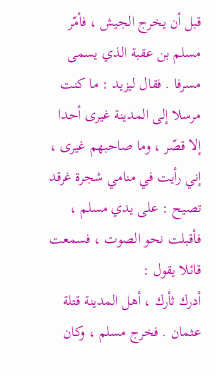قبل أن يخرج الجيش ، فأمّر مسلم بن عقبة الذي يسمى مسرفا . فقال ليزيد : ما كنت مرسلا إلى المدينة غيرى أحدا إلا قصّر ، وما صاحبهم غيرى ، إني رأيت في منامي شجرة غرقد تصيح : على يدي مسلم ، فأقبلت نحو الصوت ، فسمعت قائلا يقول :
أدرك ثأرك ، أهل المدينة قتلة عثمان . فخرج مسلم ، وكان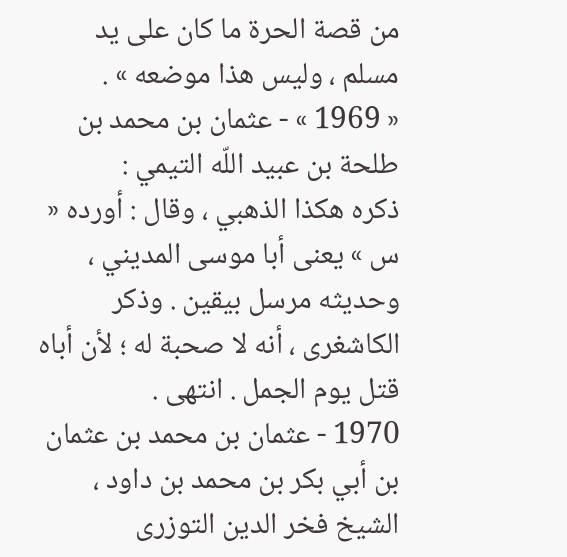من قصة الحرة ما كان على يد مسلم ، وليس هذا موضعه » .
« 1969 » - عثمان بن محمد بن طلحة بن عبيد اللّه التيمي :
ذكره هكذا الذهبي ، وقال : أورده « س » يعنى أبا موسى المديني ، وحديثه مرسل بيقين . وذكر الكاشغرى ، أنه لا صحبة له ؛ لأن أباه قتل يوم الجمل . انتهى .
1970 - عثمان بن محمد بن عثمان بن أبي بكر بن محمد بن داود ، الشيخ فخر الدين التوزرى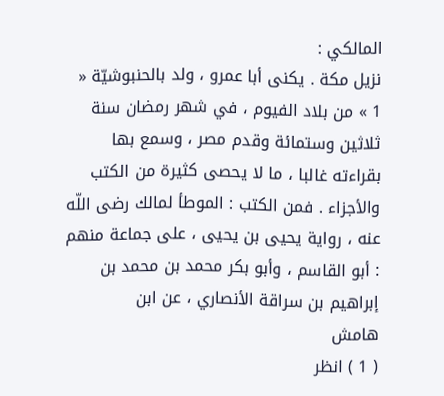المالكي :
نزيل مكة . يكنى أبا عمرو ، ولد بالحنبوشيّة « 1 » من بلاد الفيوم ، في شهر رمضان سنة ثلاثين وستمائة وقدم مصر ، وسمع بها بقراءته غالبا ، ما لا يحصى كثيرة من الكتب والأجزاء . فمن الكتب : الموطأ لمالك رضى اللّه عنه ، رواية يحيى بن يحيى ، على جماعة منهم : أبو القاسم ، وأبو بكر محمد بن محمد بن إبراهيم بن سراقة الأنصاري ، عن ابن
هامش
( 1 ) انظر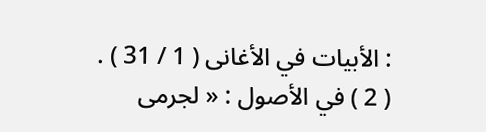: الأبيات في الأغانى ( 1 / 31 ) .
( 2 ) في الأصول : « لجرمى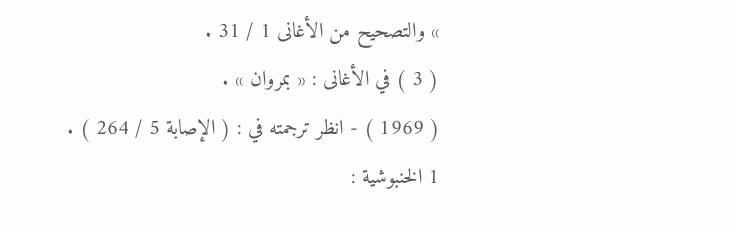» والتصحيح من الأغانى 1 / 31 .
( 3 ) في الأغانى : « بمروان » .
( 1969 ) - انظر ترجمته في : ( الإصابة 5 / 264 ) .
1 الخنبوشية :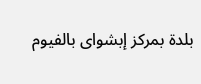بلدة بمركز إبشواى بالفيوم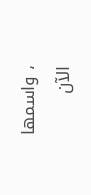، واسمها الآن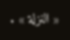« النزلة » .